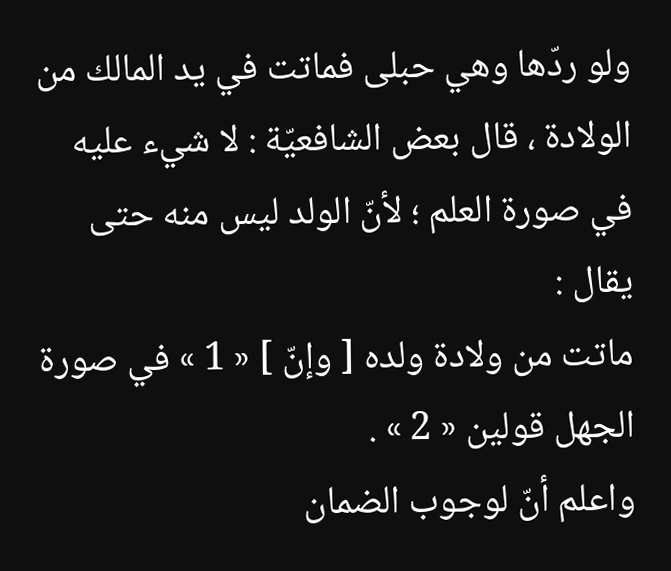ولو ردّها وهي حبلى فماتت في يد المالك من الولادة ، قال بعض الشافعيّة : لا شيء عليه في صورة العلم ؛ لأنّ الولد ليس منه حتى يقال :
ماتت من ولادة ولده [ وإنّ ] « 1 » في صورة الجهل قولين « 2 » .
واعلم أنّ لوجوب الضمان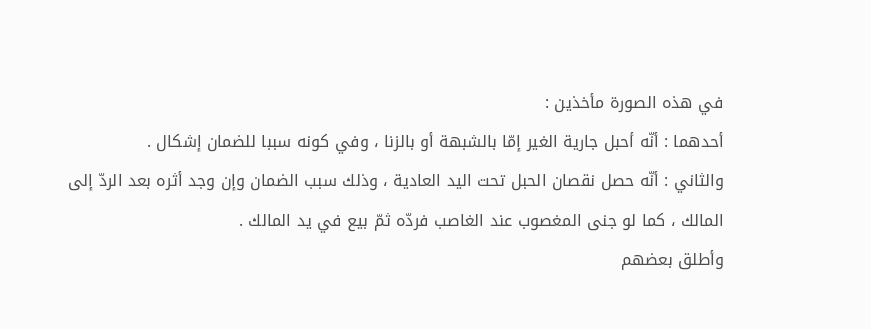في هذه الصورة مأخذين :
أحدهما : أنّه أحبل جارية الغير إمّا بالشبهة أو بالزنا ، وفي كونه سببا للضمان إشكال .
والثاني : أنّه حصل نقصان الحبل تحت اليد العادية ، وذلك سبب الضمان وإن وجد أثره بعد الردّ إلى المالك ، كما لو جنى المغصوب عند الغاصب فردّه ثمّ بيع في يد المالك .
وأطلق بعضهم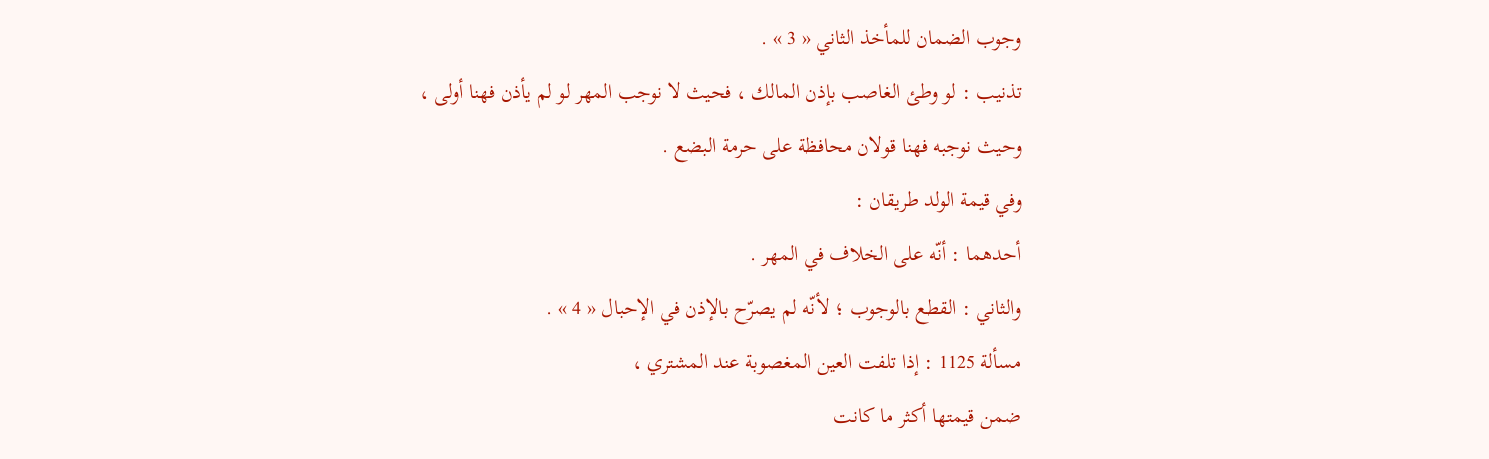وجوب الضمان للمأخذ الثاني « 3 » .
تذنيب : لو وطئ الغاصب بإذن المالك ، فحيث لا نوجب المهر لو لم يأذن فهنا أولى ، وحيث نوجبه فهنا قولان محافظة على حرمة البضع .
وفي قيمة الولد طريقان :
أحدهما : أنّه على الخلاف في المهر .
والثاني : القطع بالوجوب ؛ لأنّه لم يصرّح بالإذن في الإحبال « 4 » .
مسألة 1125 : إذا تلفت العين المغصوبة عند المشتري ،
ضمن قيمتها أكثر ما كانت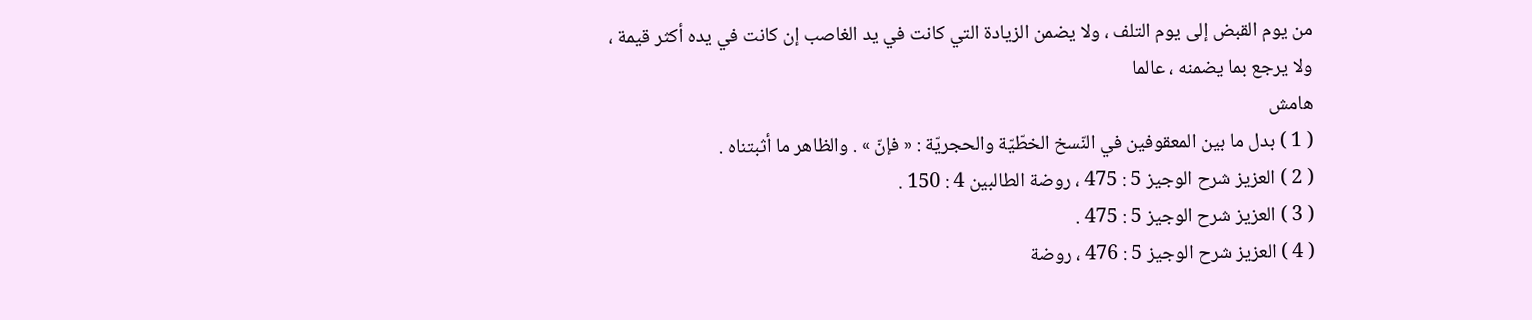من يوم القبض إلى يوم التلف ، ولا يضمن الزيادة التي كانت في يد الغاصب إن كانت في يده أكثر قيمة ، ولا يرجع بما يضمنه ، عالما
هامش
( 1 ) بدل ما بين المعقوفين في النّسخ الخطّيّة والحجريّة : « فإنّ » . والظاهر ما أثبتناه .
( 2 ) العزيز شرح الوجيز 5 : 475 ، روضة الطالبين 4 : 150 .
( 3 ) العزيز شرح الوجيز 5 : 475 .
( 4 ) العزيز شرح الوجيز 5 : 476 ، روضة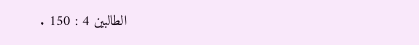الطالبين 4 : 150 .